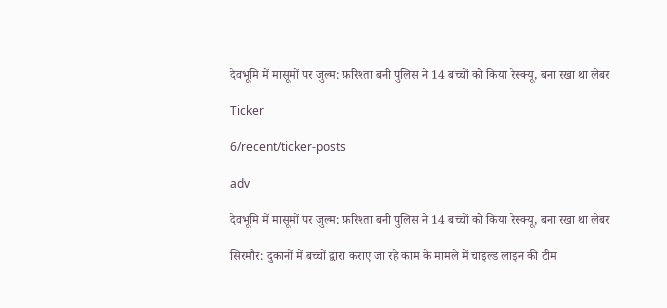देवभूमि में मासूमों पर जुल्म: फ़रिश्ता बनी पुलिस ने 14 बच्चों को किया रेस्क्यू, बना रखा था लेबर

Ticker

6/recent/ticker-posts

adv

देवभूमि में मासूमों पर जुल्म: फ़रिश्ता बनी पुलिस ने 14 बच्चों को किया रेस्क्यू, बना रखा था लेबर

सिरमौर: दुकानों में बच्चों द्वारा कराए जा रहे काम के मामले में चाइल्ड लाइन की टीम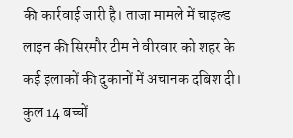की कार्रवाई जारी है। ताजा मामले में चाइल्ड लाइन की सिरमौर टीम ने वीरवार को शहर के कई इलाकों की दुकानों में अचानक दबिश दी। कुल 14 बच्चों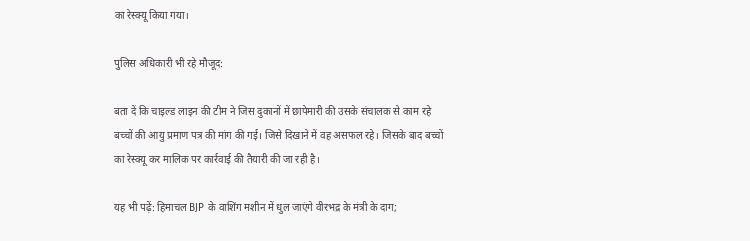का रेस्क्यू किया गया।

पुलिस अधिकारी भी रहे मौजूद:

बता दें कि चाइल्ड लाइन की टीम ने जिस दुकानों में छापेमारी की उसके संचालक से काम रहे बच्चों की आयु प्रमाण पत्र की मांग की गई। जिसे दिखाने में वह असफल रहे। जिसके बाद बच्चों का रेस्क्यू कर मालिक पर कार्रवाई की तैयारी की जा रही है।

यह भी पढ़ें: हिमाचल BJP के वाशिंग मशीन में धुल जाएंगे वीरभद्र के मंत्री के दाग;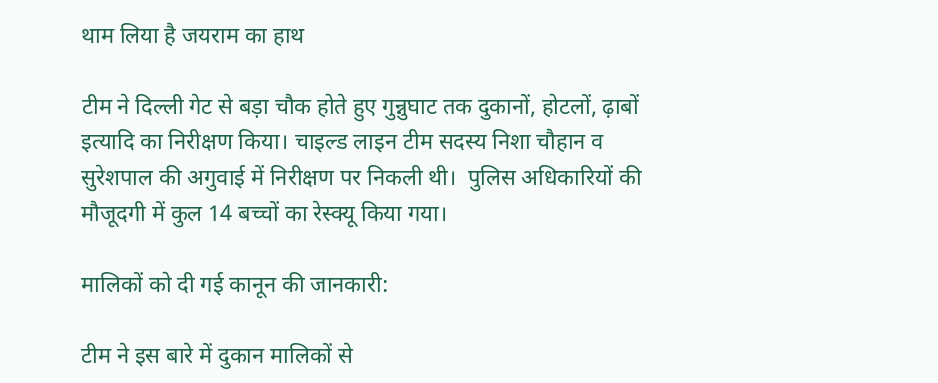थाम लिया है जयराम का हाथ

टीम ने दिल्ली गेट से बड़ा चौक होते हुए गुन्नुघाट तक दुकानों, होटलों, ढ़ाबों इत्यादि का निरीक्षण किया। चाइल्ड लाइन टीम सदस्य निशा चौहान व सुरेशपाल की अगुवाई में निरीक्षण पर निकली थी।  पुलिस अधिकारियों की मौजूदगी में कुल 14 बच्चों का रेस्क्यू किया गया।

मालिकों को दी गई कानून की जानकारी:

टीम ने इस बारे में दुकान मालिकों से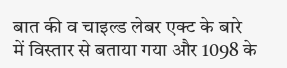बात की व चाइल्ड लेबर एक्ट के बारे में विस्तार से बताया गया और 1098 के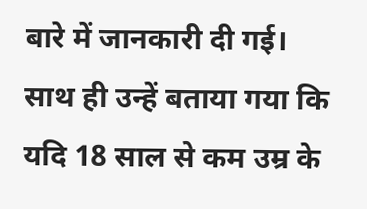बारे में जानकारी दी गई। साथ ही उन्हें बताया गया कि यदि 18 साल से कम उम्र के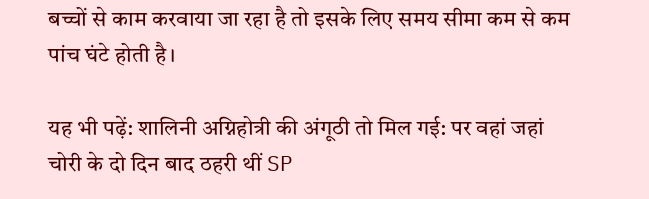बच्चों से काम करवाया जा रहा है तो इसके लिए समय सीमा कम से कम पांच घंटे होती है।

यह भी पढ़ें: शालिनी अग्निहोत्री की अंगूठी तो मिल गई: पर वहां जहां चोरी के दो दिन बाद ठहरी थीं SP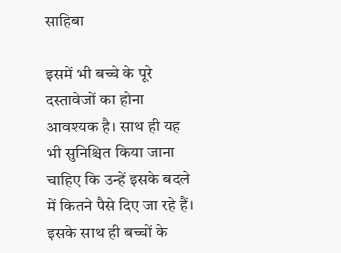साहिबा

इसमें भी बच्चे के पूरे दस्तावेजों का होना आवश्यक है। साथ ही यह भी सुनिश्चित किया जाना चाहिए कि उन्हें इसके बदले में कितने पैसे दिए जा रहे हैं। इसके साथ ही बच्चों के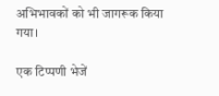अभिभावकों को भी जागरूक किया गया।

एक टिप्पणी भेजें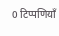0 टिप्पणियाँ